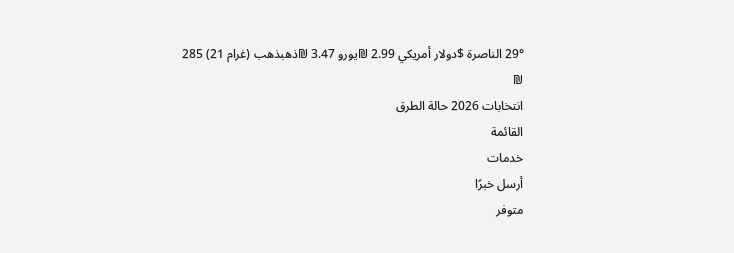29° الناصرة $دولار أمريكي 2.99 ₪يورو 3.47 ₪ذهبذهب (غرام 21) 285 ₪
انتخابات 2026 حالة الطرق
القائمة
خدمات
أرسل خبرًا
متوفر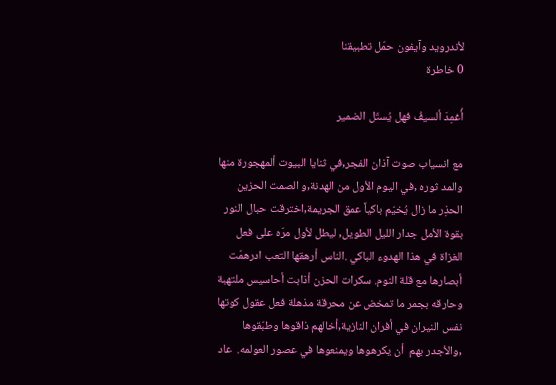لأندرويد وآيفون حمّل تطبيقنا
0 خاطرة

أُغمِدَ ألسيفُ فهل يُستَل الضمير

مع انسياب صوت آذان الفجر,في ثنايا البيوت ألمهجورة منها والمد ثوره ,في اليوم الأول من الهدنة,و الصمت الحزين الحذِر ما زال يُخيّم باكياً عمق الجريمة,اخترقت حبال النور بقوة الأمل جدار الليل الطويل, ليطل لأول مرّه على فعل الغزاة في هذا الهدوء الباكي .الناس أرهقها التعب ادرهمّت أبصارها مع قلة النوم. سكرات الحزن أذابت أحاسيس ملتهبة وحارقه بجمر ما تمخض عن محرقة مذهلة فعل عقول كوتها نفس النيران في أفران النازية,أخالهم ذاقوها وطبّقوها ,والأجدر بهم  أن يكرهوها ويمنعوها في عصور العولمه.  عاد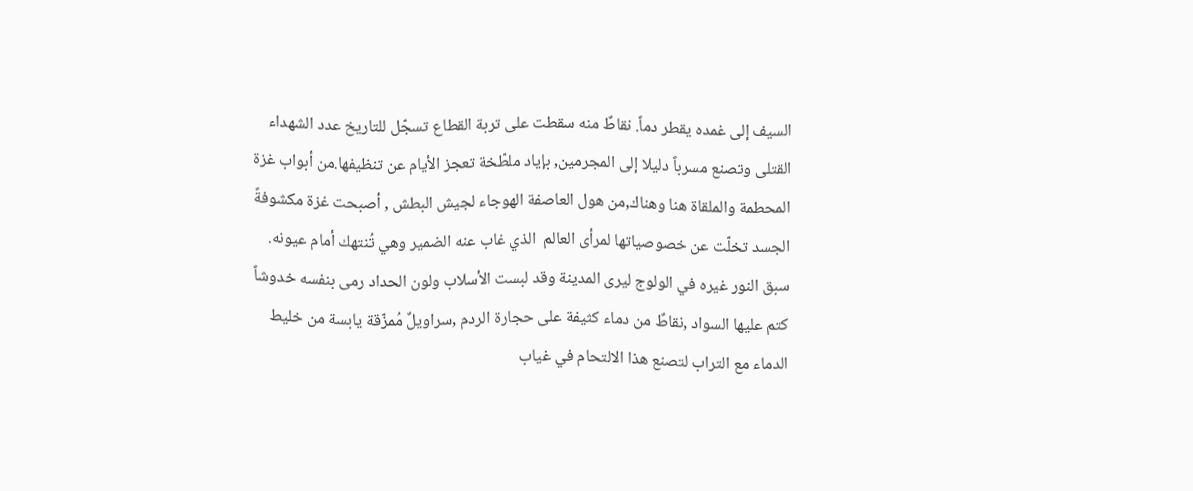السيف إلى غمده يقطر دماً. نقاطٌ منه سقطت على تربة القطاع تسجّل للتاريخ عدد الشهداء القتلى وتصنع مسرباً دليلا إلى المجرمين, بإياد ملطّخة تعجز الأيام عن تنظيفها.من أبواب غزة المحطمة والملقاة هنا وهناك,من هول العاصفة الهوجاء لجيش البطش , أصبحت غزة مكشوفةً الجسد تخلّت عن خصوصياتها لمرأى العالم  الذي غاب عنه الضمير وهي تُنتهك أمام عيونه. سبق النور غيره في الولوج ليرى المدينة وقد لبست الأسلاب ولون الحداد رمى بنفسه خدوشاً كتم عليها السواد ,نقاطٌ من دماء كثيفة على حجارة الردم ,سراويلٌ مُمزّقة يابسة من خليط الدماء مع التراب لتصنع هذا الالتحام في غياب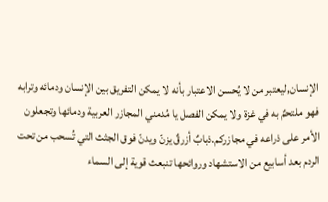الإنسان,ليعتبر من لا يُحسن الاعتبار بأنه لا يمكن التفريق بين الإنسان ودمائه وترابه فهو ملتحمٌ به في غزة ولا يمكن الفصل يا مُدمني المجازر العربية ودمائها وتجعلون الأمر على ذراعه في مجازركم.ذبابٌ أزرقٌ يزنّ ويدنّ فوق الجثث التي تُسحب من تحت الردم بعد أسابيع من الاستشهاد وروائحها تنبعث قوية إلى السماء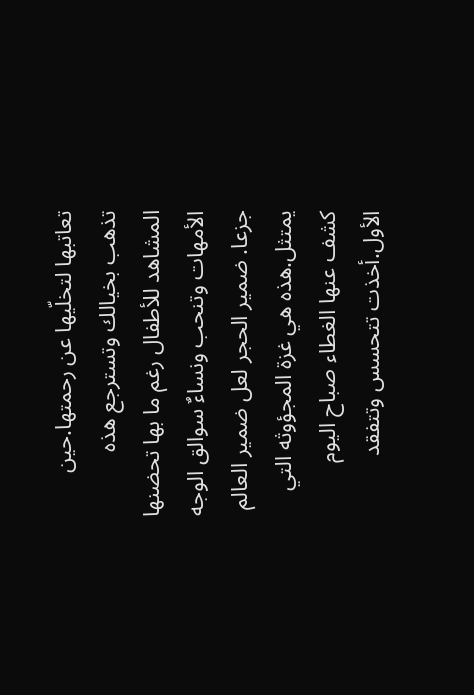تعاتبها لتخلّيها عن رحمتها.حين تذهب بخيالك وتسترجع هذه المشاهد للأطفال رغم ما بها تحضنها الأمهات وتنحب ونساءٌ سوالق الوجه جزعا. ضمير الحجر لعل ضمير العالم يمتثل.هذه هي غزة المجؤوثه التي كشف عنها الغطاء صباح اليوم الأول.أخذت تتحسس وتتفقد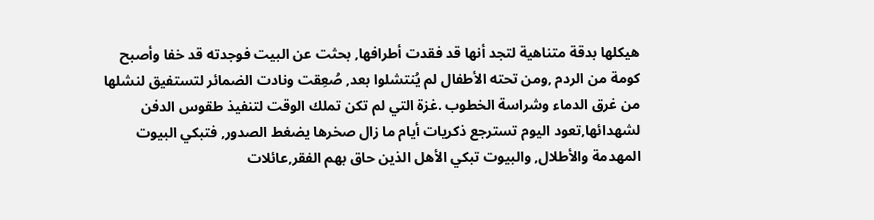هيكلها بدقة متناهية لتجد أنها قد فقدت أطرافها, بحثت عن البيت فوجدته قد خفا وأصبح كومة من الردم ,ومن تحته الأطفال لم يُنتشلوا بعد, صُعِقت ونادت الضمائر لتستفيق لنشلها من غرق الدماء وشراسة الخطوب .غزة التي لم تكن تملك الوقت لتنفيذ طقوس الدفن لشهدائها,تعود اليوم تسترجع ذكريات أيام ما زال صخرها يضغط الصدور, فتبكي البيوت المهدمة والأطلال, والبيوت تبكي الأهل الذين حاق بهم الفقر,عائلات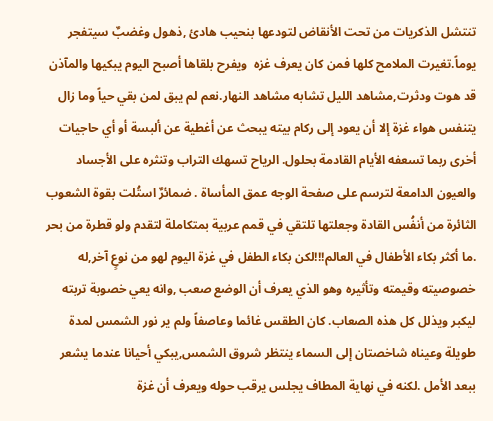تنتشل الذكريات من تحت الأنقاض لتودعها بنحيب هادئ ,ذهول وغضبٌ سيتفجر يوماً.تغيرت الملامح كلها فمن كان يعرف غزه  ويفرح بلقاها أصبح اليوم يبكيها والمآذن قد هوت ودثرت,مشاهد الليل تشابه مشاهد النهار.نعم لم يبق لمن بقي حياً وما زال يتنفس هواء غزة إلا أن يعود إلى ركام بيته يبحث عن أغطية عن ألبسة أو أي حاجيات أخرى ربما تسعفه الأيام القادمة بحلول. الرياح تسهك التراب وتنثره على الأجساد والعيون الدامعة لترسم على صفحة الوجه عمق المأساة . ضمائرٌ استُلت بقوة الشعوب الثائرة من أنفُس القادة وجعلتها تلتقي في قمم عربية بمتكاملة لتقدم ولو قطرة من بحر .ما أكثر بكاء الأطفال في العالم!!!لكن بكاء الطفل في غزة اليوم لهو من نوعٍ آخر,له خصوصيته وقيمته وتأثيره وهو الذي يعرف أن الوضع صعب ,وانه يعي خصوبة تربته ليكبر ويذلل كل هذه الصعاب. كان الطقس غائما وعاصفاً ولم ير نور الشمس لمدة طويلة وعيناه شاخصتان إلى السماء ينتظر شروق الشمس,يبكي أحيانا عندما يشعر ببعد الأمل .لكنه في نهاية المطاف يجلس يرقب حوله ويعرف أن غزة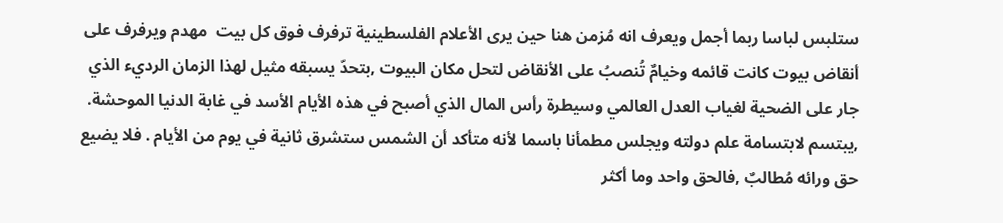ستلبس لباسا ربما أجمل ويعرف انه مُزمن هنا حين يرى الأعلام الفلسطينية ترفرف فوق كل بيت  مهدم ويرفرف على أنقاض بيوت كانت قائمه وخيامٌ تُنصبُ على الأنقاض لتحل مكان البيوت ,بتحدّ يسبقه مثيل لهذا الزمان الرديء الذي جار على الضحية لغياب العدل العالمي وسيطرة رأس المال الذي أصبح في هذه الأيام الأسد في غابة الدنيا الموحشة.  ,يبتسم لابتسامة علم دولته ويجلس مطمأنا باسما لأنه متأكد أن الشمس ستشرق ثانية في يوم من الأيام . فلا يضيع حق ورائه مُطالبٌ ,فالحق واحد وما أكثر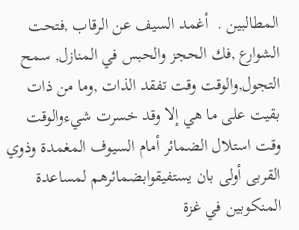المطالبين .  أغمد السيف عن الرقاب ,فتحت الشوارع ,فك الحجز والحبس في المنازل, سمح التجول,والوقت وقت تفقد الذات ,وما من ذات بقيت على ما هي إلا وقد خسرت شيءوالوقت وقت استلال الضمائر أمام السيوف المغمدة وذوي القربى أولى بان يستفيقوابضمائرهم لمساعدة المنكوبين في غزة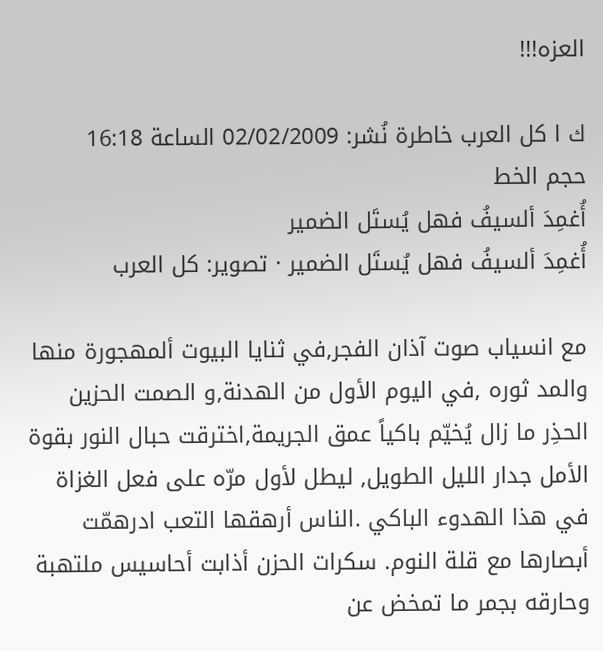العزه!!!

ك ا كل العرب خاطرة نُشر: 02/02/2009 الساعة 16:18
حجم الخط
أُغمِدَ ألسيفُ فهل يُستَل الضمير
أُغمِدَ ألسيفُ فهل يُستَل الضمير · تصوير: كل العرب

مع انسياب صوت آذان الفجر,في ثنايا البيوت ألمهجورة منها والمد ثوره ,في اليوم الأول من الهدنة,و الصمت الحزين الحذِر ما زال يُخيّم باكياً عمق الجريمة,اخترقت حبال النور بقوة الأمل جدار الليل الطويل, ليطل لأول مرّه على فعل الغزاة في هذا الهدوء الباكي .الناس أرهقها التعب ادرهمّت أبصارها مع قلة النوم. سكرات الحزن أذابت أحاسيس ملتهبة وحارقه بجمر ما تمخض عن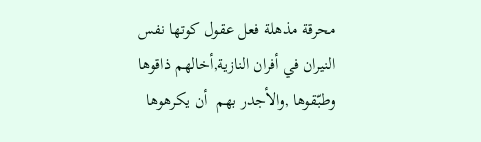محرقة مذهلة فعل عقول كوتها نفس النيران في أفران النازية,أخالهم ذاقوها وطبّقوها ,والأجدر بهم  أن يكرهوها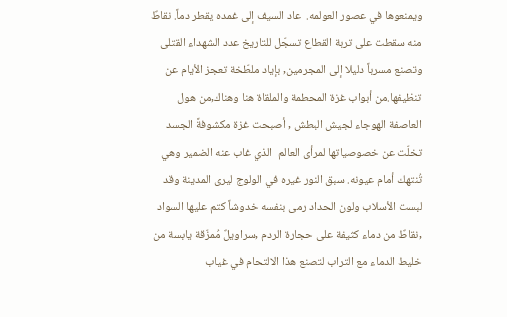ويمنعوها في عصور العولمه.  عاد السيف إلى غمده يقطر دماً. نقاطٌ منه سقطت على تربة القطاع تسجّل للتاريخ عدد الشهداء القتلى وتصنع مسرباً دليلا إلى المجرمين, بإياد ملطّخة تعجز الأيام عن تنظيفها.من أبواب غزة المحطمة والملقاة هنا وهناك,من هول العاصفة الهوجاء لجيش البطش , أصبحت غزة مكشوفةً الجسد تخلّت عن خصوصياتها لمرأى العالم  الذي غاب عنه الضمير وهي تُنتهك أمام عيونه. سبق النور غيره في الولوج ليرى المدينة وقد لبست الأسلاب ولون الحداد رمى بنفسه خدوشاً كتم عليها السواد ,نقاطٌ من دماء كثيفة على حجارة الردم ,سراويلٌ مُمزّقة يابسة من خليط الدماء مع التراب لتصنع هذا الالتحام في غياب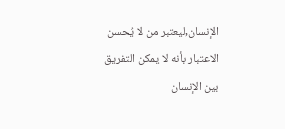الإنسان,ليعتبر من لا يُحسن الاعتبار بأنه لا يمكن التفريق بين الإنسان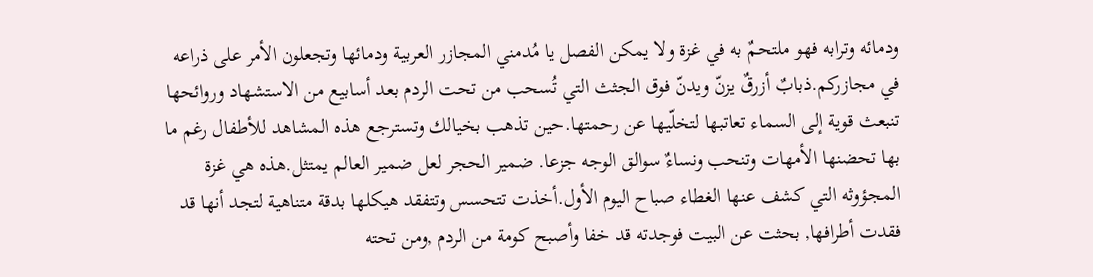ودمائه وترابه فهو ملتحمٌ به في غزة ولا يمكن الفصل يا مُدمني المجازر العربية ودمائها وتجعلون الأمر على ذراعه في مجازركم.ذبابٌ أزرقٌ يزنّ ويدنّ فوق الجثث التي تُسحب من تحت الردم بعد أسابيع من الاستشهاد وروائحها تنبعث قوية إلى السماء تعاتبها لتخلّيها عن رحمتها.حين تذهب بخيالك وتسترجع هذه المشاهد للأطفال رغم ما بها تحضنها الأمهات وتنحب ونساءٌ سوالق الوجه جزعا. ضمير الحجر لعل ضمير العالم يمتثل.هذه هي غزة المجؤوثه التي كشف عنها الغطاء صباح اليوم الأول.أخذت تتحسس وتتفقد هيكلها بدقة متناهية لتجد أنها قد فقدت أطرافها, بحثت عن البيت فوجدته قد خفا وأصبح كومة من الردم ,ومن تحته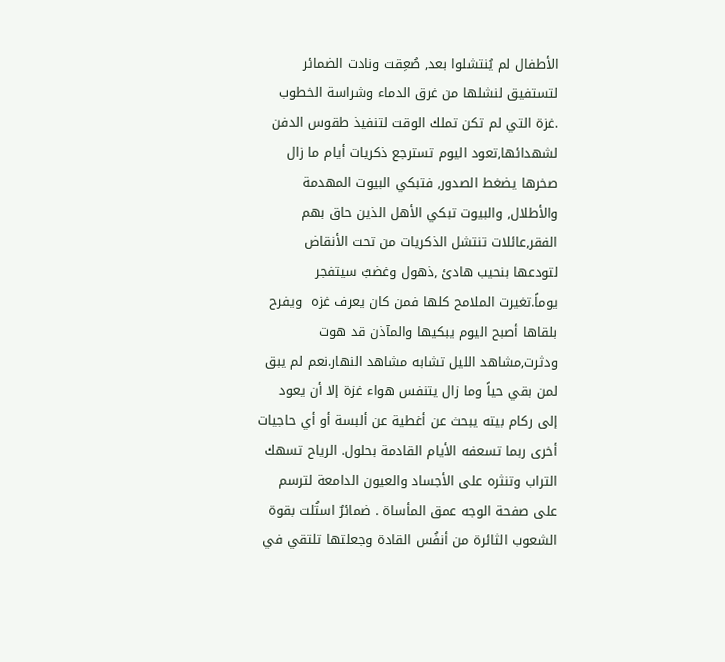الأطفال لم يُنتشلوا بعد, صُعِقت ونادت الضمائر لتستفيق لنشلها من غرق الدماء وشراسة الخطوب .غزة التي لم تكن تملك الوقت لتنفيذ طقوس الدفن لشهدائها,تعود اليوم تسترجع ذكريات أيام ما زال صخرها يضغط الصدور, فتبكي البيوت المهدمة والأطلال, والبيوت تبكي الأهل الذين حاق بهم الفقر,عائلات تنتشل الذكريات من تحت الأنقاض لتودعها بنحيب هادئ ,ذهول وغضبٌ سيتفجر يوماً.تغيرت الملامح كلها فمن كان يعرف غزه  ويفرح بلقاها أصبح اليوم يبكيها والمآذن قد هوت ودثرت,مشاهد الليل تشابه مشاهد النهار.نعم لم يبق لمن بقي حياً وما زال يتنفس هواء غزة إلا أن يعود إلى ركام بيته يبحث عن أغطية عن ألبسة أو أي حاجيات أخرى ربما تسعفه الأيام القادمة بحلول. الرياح تسهك التراب وتنثره على الأجساد والعيون الدامعة لترسم على صفحة الوجه عمق المأساة . ضمائرٌ استُلت بقوة الشعوب الثائرة من أنفُس القادة وجعلتها تلتقي في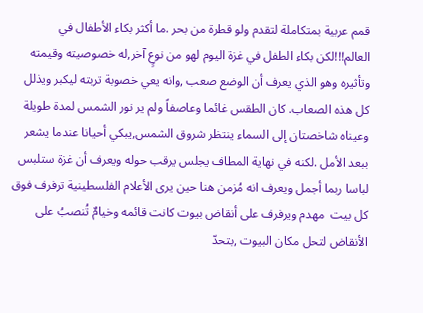قمم عربية بمتكاملة لتقدم ولو قطرة من بحر .ما أكثر بكاء الأطفال في العالم!!!لكن بكاء الطفل في غزة اليوم لهو من نوعٍ آخر,له خصوصيته وقيمته وتأثيره وهو الذي يعرف أن الوضع صعب ,وانه يعي خصوبة تربته ليكبر ويذلل كل هذه الصعاب. كان الطقس غائما وعاصفاً ولم ير نور الشمس لمدة طويلة وعيناه شاخصتان إلى السماء ينتظر شروق الشمس,يبكي أحيانا عندما يشعر ببعد الأمل .لكنه في نهاية المطاف يجلس يرقب حوله ويعرف أن غزة ستلبس لباسا ربما أجمل ويعرف انه مُزمن هنا حين يرى الأعلام الفلسطينية ترفرف فوق كل بيت  مهدم ويرفرف على أنقاض بيوت كانت قائمه وخيامٌ تُنصبُ على الأنقاض لتحل مكان البيوت ,بتحدّ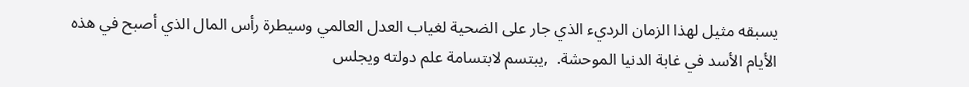يسبقه مثيل لهذا الزمان الرديء الذي جار على الضحية لغياب العدل العالمي وسيطرة رأس المال الذي أصبح في هذه الأيام الأسد في غابة الدنيا الموحشة.  ,يبتسم لابتسامة علم دولته ويجلس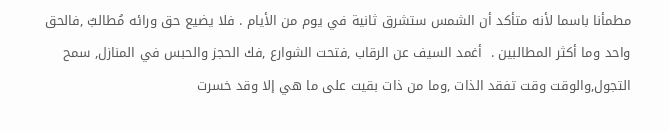مطمأنا باسما لأنه متأكد أن الشمس ستشرق ثانية في يوم من الأيام . فلا يضيع حق ورائه مُطالبٌ ,فالحق واحد وما أكثر المطالبين .  أغمد السيف عن الرقاب ,فتحت الشوارع ,فك الحجز والحبس في المنازل, سمح التجول,والوقت وقت تفقد الذات ,وما من ذات بقيت على ما هي إلا وقد خسرت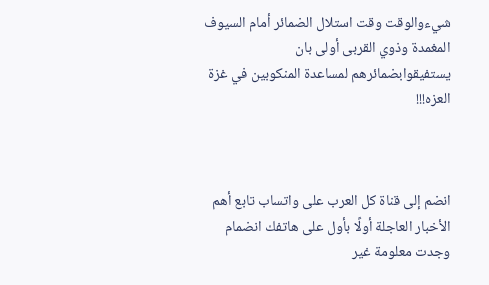شيءوالوقت وقت استلال الضمائر أمام السيوف المغمدة وذوي القربى أولى بان يستفيقوابضمائرهم لمساعدة المنكوبين في غزة العزه!!!



انضم إلى قناة كل العرب على واتساب تابع أهم الأخبار العاجلة أولًا بأول على هاتفك انضمام
وجدت معلومة غير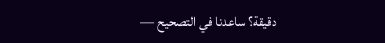دقيقة؟ ساعدنا في التصحيح —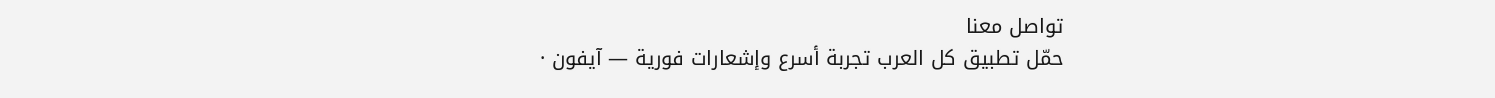تواصل معنا
حمّل تطبيق كل العرب تجربة أسرع وإشعارات فورية — آيفون ·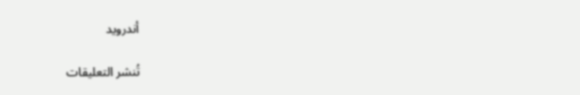أندرويد

تُنشر التعليقات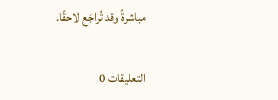مباشرةً وقد تُراجَع لاحقًا.

التعليقات 0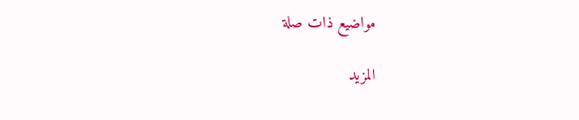مواضيع ذات صلة

المزيد